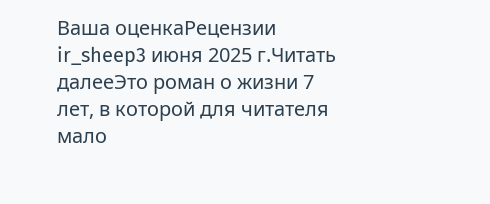Ваша оценкаРецензии
ir_sheep3 июня 2025 г.Читать далееЭто роман о жизни 7 лет, в которой для читателя мало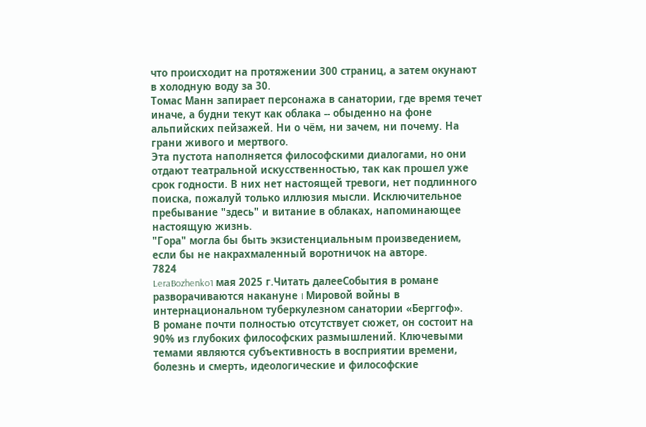что происходит на протяжении 300 страниц, а затем окунают в холодную воду за 30.
Томас Манн запирает персонажа в санатории, где время течет иначе, а будни текут как облака -- обыденно на фоне альпийских пейзажей. Ни о чём, ни зачем, ни почему. На грани живого и мертвого.
Эта пустота наполняется философскими диалогами, но они отдают театральной искусственностью, так как прошел уже срок годности. В них нет настоящей тревоги, нет подлинного поиска, пожалуй только иллюзия мысли. Исключительное пребывание "здесь" и витание в облаках, напоминающее настоящую жизнь.
"Гора" могла бы быть экзистенциальным произведением, если бы не накрахмаленный воротничок на авторе.
7824
LeraBozhenko1 мая 2025 г.Читать далееСобытия в романе разворачиваются накануне I Мировой войны в интернациональном туберкулезном санатории «Берггоф».
В романе почти полностью отсутствует сюжет, он состоит на 90% из глубоких философских размышлений. Ключевыми темами являются субъективность в восприятии времени, болезнь и смерть, идеологические и философские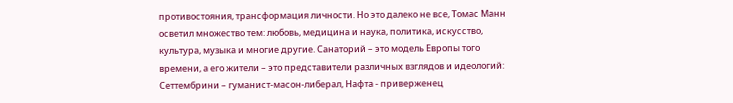противостояния, трансформация личности. Но это далеко не все, Томас Манн осветил множество тем: любовь, медицина и наука, политика, искусство, культура, музыка и многие другие. Санаторий – это модель Европы того времени, а его жители – это представители различных взглядов и идеологий: Сеттембрини – гуманист-масон-либерал, Нафта - приверженец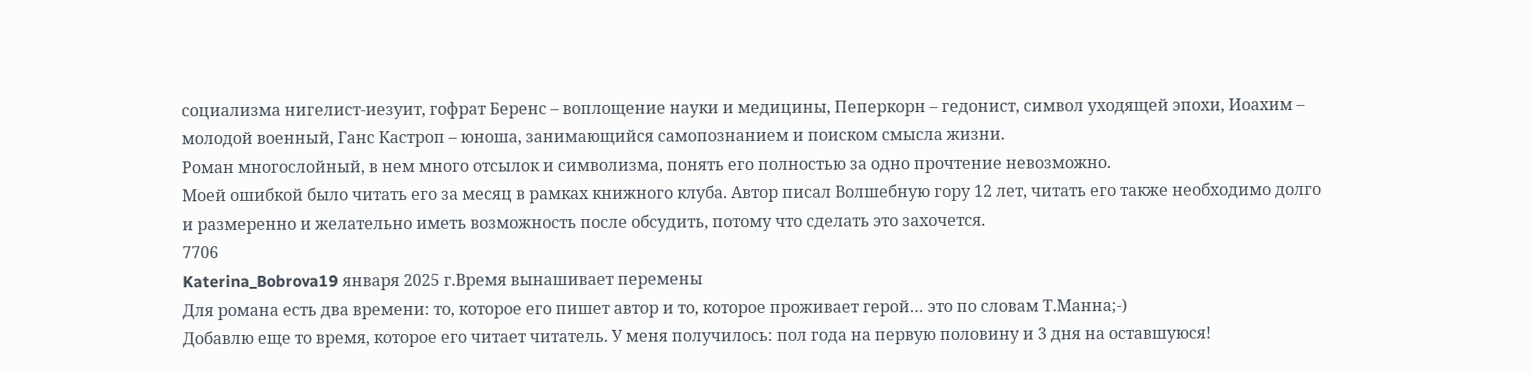социализма нигелист-иезуит, гофрат Беренс – воплощение науки и медицины, Пеперкорн – гедонист, символ уходящей эпохи, Иоахим – молодой военный, Ганс Кастроп – юноша, занимающийся самопознанием и поиском смысла жизни.
Роман многослойный, в нем много отсылок и символизма, понять его полностью за одно прочтение невозможно.
Моей ошибкой было читать его за месяц в рамках книжного клуба. Автор писал Волшебную гору 12 лет, читать его также необходимо долго и размеренно и желательно иметь возможность после обсудить, потому что сделать это захочется.
7706
Katerina_Bobrova19 января 2025 г.Время вынашивает перемены
Для романа есть два времени: то, которое его пишет автор и то, которое проживает герой… это по словам Т.Манна;-)
Добавлю еще то время, которое его читает читатель. У меня получилось: пол года на первую половину и 3 дня на оставшуюся!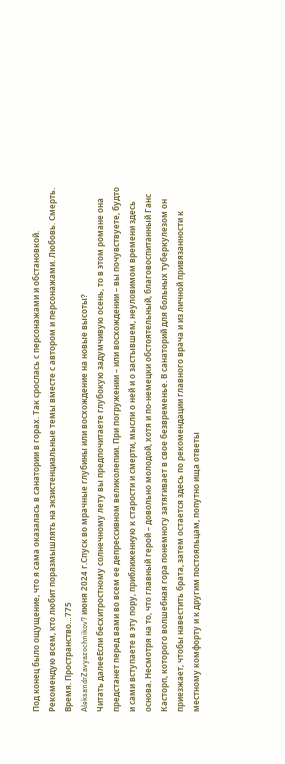Под конец было ощущение, что я сама оказалась в санатории в горах. Так срослась с персонажами и обстановкой.
Рекомендую всем, кто любит поразмышлять на экзистенциальные темы вместе с автором и персонажами. Любовь. Смерть. Время. Пространство…775
AleksandrZavyazochnikov7 июня 2024 г.Спуск во мрачные глубины или восхождение на новые высоты?
Читать далееЕсли бесхитростному солнечному лету вы предпочитаете глубокую задумчивую осень, то в этом романе она предстанет перед вами во всем ее депрессивном великолепии. При погружении – или восхождении – вы почувствуете, будто и сами вступаете в эту пору, приближенную к старости и смерти, мысли о ней и о застывшем, неуловимом времени здесь основа. Несмотря на то, что главный герой – довольно молодой, хотя и по-немецки обстоятельный, благовоспитанный Ганс Касторп, которого волшебная гора понемногу затягивает в свое безвременье. В санаторий для больных туберкулезом он приезжает, чтобы навестить брата, затем остается здесь по рекомендации главного врача и из личной привязанности к местному комфорту и к другим постояльцам, попутно ища ответы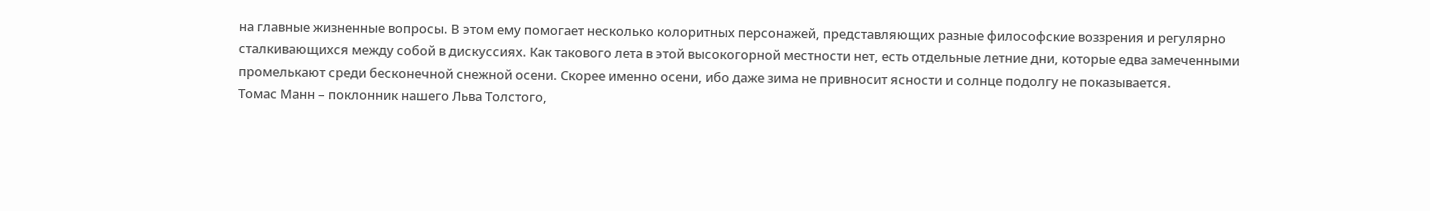на главные жизненные вопросы. В этом ему помогает несколько колоритных персонажей, представляющих разные философские воззрения и регулярно сталкивающихся между собой в дискуссиях. Как такового лета в этой высокогорной местности нет, есть отдельные летние дни, которые едва замеченными промелькают среди бесконечной снежной осени. Скорее именно осени, ибо даже зима не привносит ясности и солнце подолгу не показывается.
Томас Манн – поклонник нашего Льва Толстого,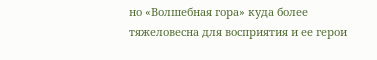но «Волшебная гора» куда более тяжеловесна для восприятия и ее герои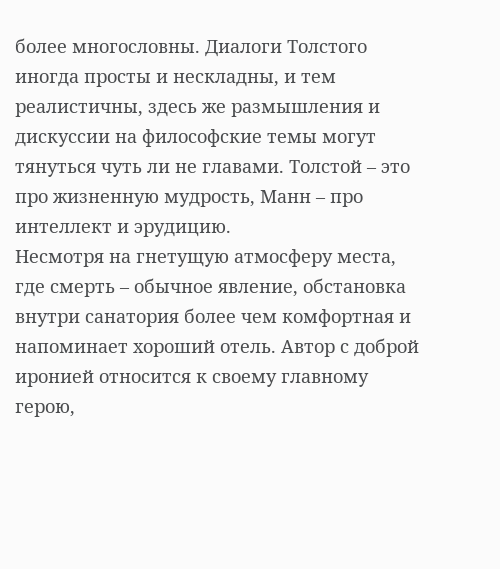более многословны. Диалоги Толстого иногда просты и нескладны, и тем реалистичны, здесь же размышления и дискуссии на философские темы могут тянуться чуть ли не главами. Толстой – это про жизненную мудрость, Манн – про интеллект и эрудицию.
Несмотря на гнетущую атмосферу места, где смерть – обычное явление, обстановка внутри санатория более чем комфортная и напоминает хороший отель. Автор с доброй иронией относится к своему главному герою,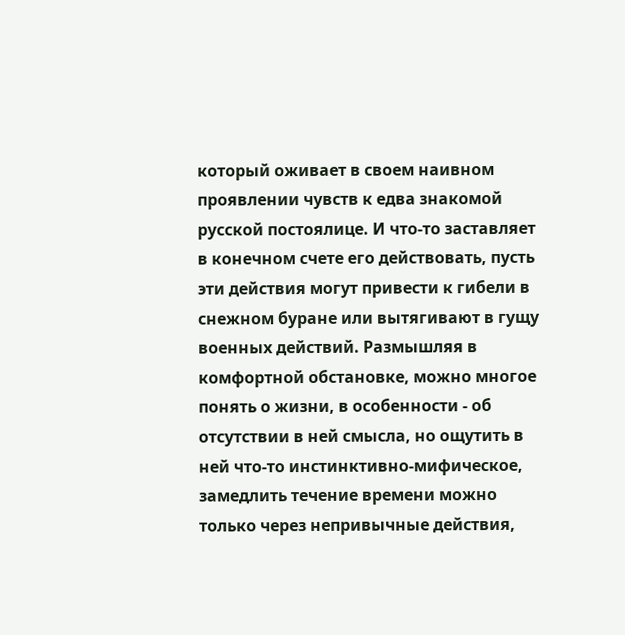который оживает в своем наивном проявлении чувств к едва знакомой русской постоялице. И что-то заставляет в конечном счете его действовать, пусть эти действия могут привести к гибели в снежном буране или вытягивают в гущу военных действий. Размышляя в комфортной обстановке, можно многое понять о жизни, в особенности - об отсутствии в ней смысла, но ощутить в ней что-то инстинктивно-мифическое, замедлить течение времени можно только через непривычные действия,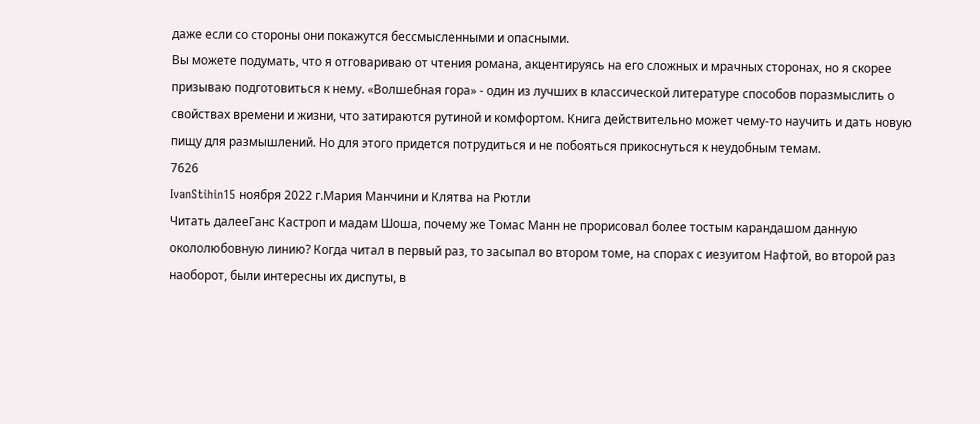даже если со стороны они покажутся бессмысленными и опасными.
Вы можете подумать, что я отговариваю от чтения романа, акцентируясь на его сложных и мрачных сторонах, но я скорее призываю подготовиться к нему. «Волшебная гора» - один из лучших в классической литературе способов поразмыслить о свойствах времени и жизни, что затираются рутиной и комфортом. Книга действительно может чему-то научить и дать новую пищу для размышлений. Но для этого придется потрудиться и не побояться прикоснуться к неудобным темам.
7626
IvanStihin15 ноября 2022 г.Мария Манчини и Клятва на Рютли
Читать далееГанс Кастроп и мадам Шоша, почему же Томас Манн не прорисовал более тостым карандашом данную окололюбовную линию? Когда читал в первый раз, то засыпал во втором томе, на спорах с иезуитом Нафтой, во второй раз наоборот, были интересны их диспуты, в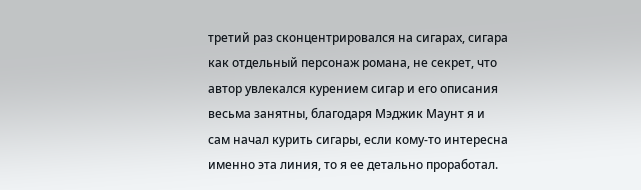третий раз сконцентрировался на сигарах, сигара как отдельный персонаж романа, не секрет, что автор увлекался курением сигар и его описания весьма занятны, благодаря Мэджик Маунт я и сам начал курить сигары, если кому-то интересна именно эта линия, то я ее детально проработал.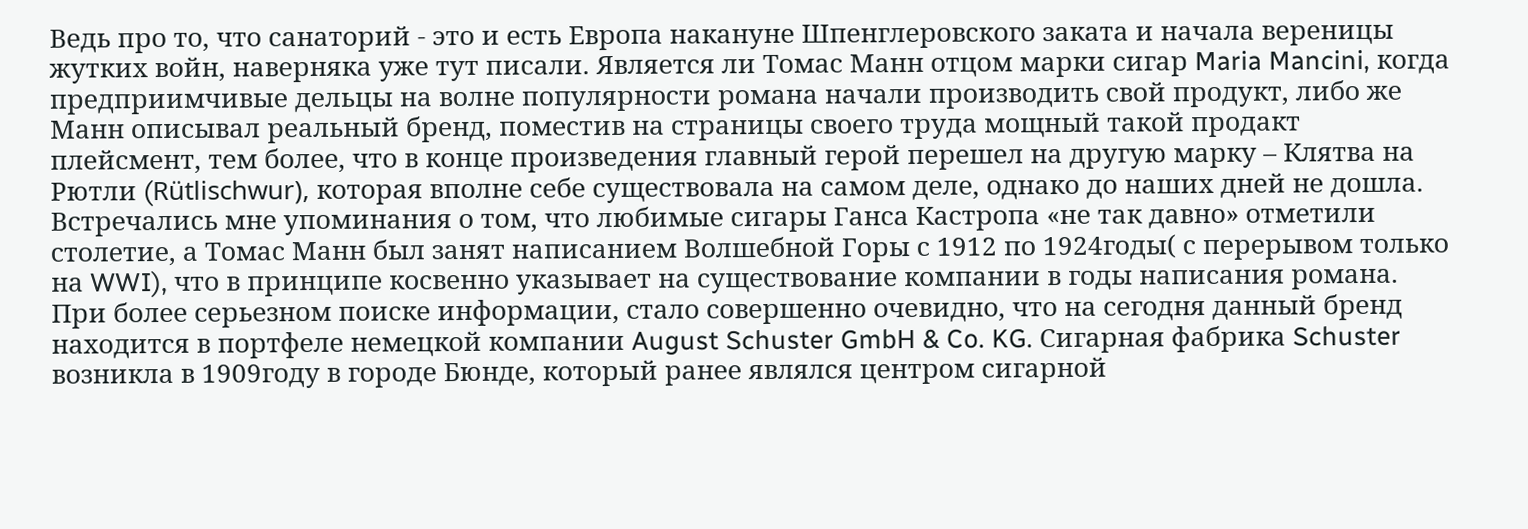Ведь про то, что санаторий - это и есть Европа накануне Шпенглеровского заката и начала вереницы жутких войн, наверняка уже тут писали. Является ли Томас Манн отцом марки сигар Maria Mancini, когда предприимчивые дельцы на волне популярности романа начали производить свой продукт, либо же Манн описывал реальный бренд, поместив на страницы своего труда мощный такой продакт плейсмент, тем более, что в конце произведения главный герой перешел на другую марку – Клятва на Рютли (Rütlischwur), которая вполне себе существовала на самом деле, однако до наших дней не дошла. Встречались мне упоминания о том, что любимые сигары Ганса Кастропа «не так давно» отметили столетие, а Томас Манн был занят написанием Волшебной Горы с 1912 по 1924годы( с перерывом только на WWI), что в принципе косвенно указывает на существование компании в годы написания романа.
При более серьезном поиске информации, стало совершенно очевидно, что на сегодня данный бренд находится в портфеле немецкой компании August Schuster GmbH & Co. KG. Сигарная фабрика Schuster возникла в 1909году в городе Бюнде, который ранее являлся центром сигарной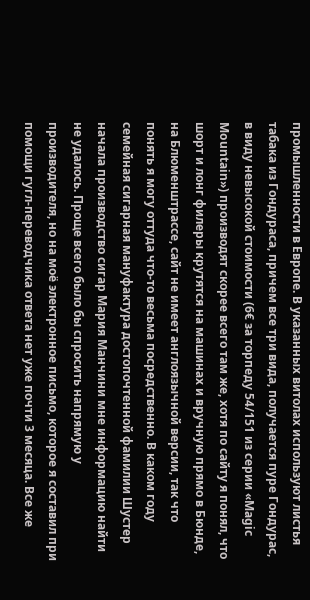промышленности в Европе. В указанных витолах используют листья табака из Гондураса, причем все три вида, получается пуре Гондурас, в виду невысокой стоимости (6€ за торпеду 54/151 из серии «Magic Mountain») производят скорее всего там же, хотя по сайту я понял, что шорт и лонг филеры крутятся на машинах и вручную прямо в Бюнде, на Блюменштрассе, сайт не имеет англоязычной версии, так что понять я могу оттуда что-то весьма посредственно. В каком году семейная сигарная мануфактура достопочтенной фамилии Шустер начала производство сигар Мария Манчини мне информацию найти не удалось. Проще всего было бы спросить напрямую у производителя, но на моё электронное письмо, которое я составил при помощи гугл-переводчика ответа нет уже почти 3 месяца. Все же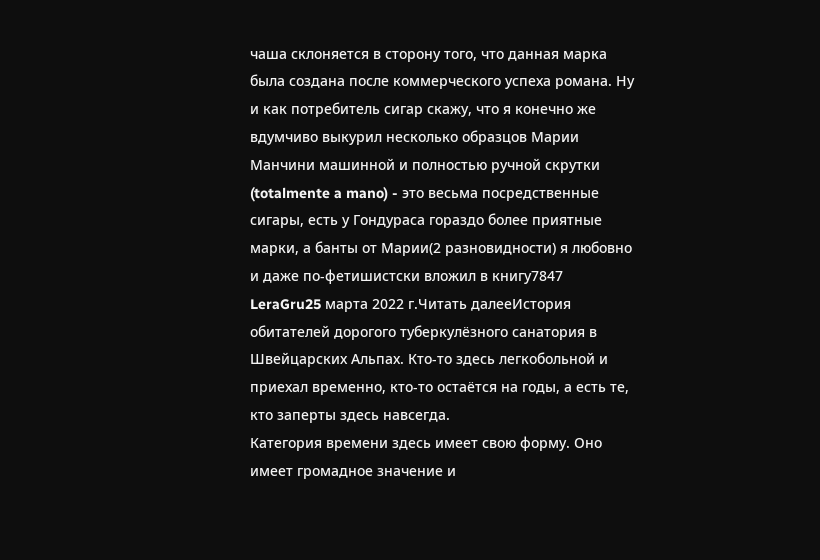чаша склоняется в сторону того, что данная марка была создана после коммерческого успеха романа. Ну и как потребитель сигар скажу, что я конечно же вдумчиво выкурил несколько образцов Марии Манчини машинной и полностью ручной скрутки (totalmente a mano) - это весьма посредственные сигары, есть у Гондураса гораздо более приятные марки, а банты от Марии(2 разновидности) я любовно и даже по-фетишистски вложил в книгу7847
LeraGru25 марта 2022 г.Читать далееИстория обитателей дорогого туберкулёзного санатория в Швейцарских Альпах. Кто-то здесь легкобольной и приехал временно, кто-то остаётся на годы, а есть те, кто заперты здесь навсегда.
Категория времени здесь имеет свою форму. Оно имеет громадное значение и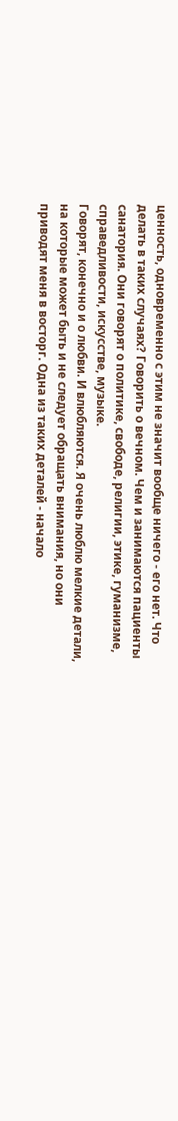ценность, одновременно с этим не значит вообще ничего - его нет. Что делать в таких случаях? Говорить о вечном. Чем и занимаются пациенты санатория. Они говорят о политике, свободе, религии, этике, гуманизме, справедливости, искусстве, музыке.
Говорят, конечно и о любви. И влюбляются. Я очень люблю мелкие детали, на которые может быть и не следует обращать внимания, но они приводят меня в восторг. Одна из таких деталей - начало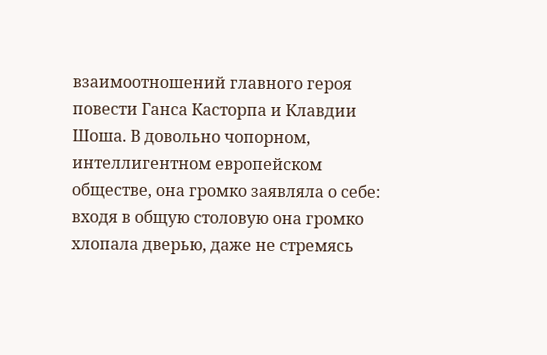взаимоотношений главного героя повести Ганса Касторпа и Клавдии Шоша. В довольно чопорном, интеллигентном европейском обществе, она громко заявляла о себе: входя в общую столовую она громко хлопала дверью, даже не стремясь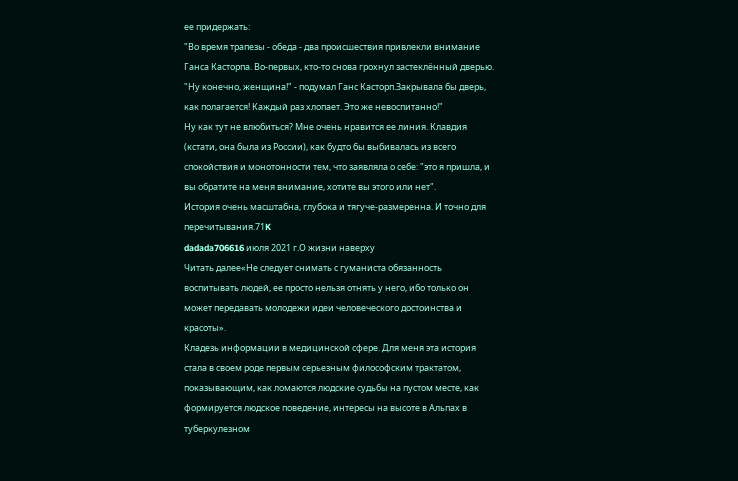ее придержать:
"Во время трапезы - обеда - два происшествия привлекли внимание Ганса Касторпа. Во-первых, кто-то снова грохнул застеклённый дверью.
"Ну конечно, женщина!" - подумал Ганс Касторп.Закрывала бы дверь, как полагается! Каждый раз хлопает. Это же невоспитанно!"
Ну как тут не влюбиться? Мне очень нравится ее линия. Клавдия (кстати, она была из России), как будто бы выбивалась из всего спокойствия и монотонности тем, что заявляла о себе: "это я пришла, и вы обратите на меня внимание, хотите вы этого или нет".
История очень масштабна, глубока и тягуче-размеренна. И точно для перечитывания.71K
dadada706616 июля 2021 г.О жизни наверху
Читать далее«Не следует снимать с гуманиста обязанность воспитывать людей, ее просто нельзя отнять у него, ибо только он может передавать молодежи идеи человеческого достоинства и красоты».
Кладезь информации в медицинской сфере. Для меня эта история стала в своем роде первым серьезным философским трактатом, показывающим, как ломаются людские судьбы на пустом месте, как формируется людское поведение, интересы на высоте в Альпах в туберкулезном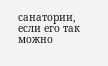санатории, если его так можно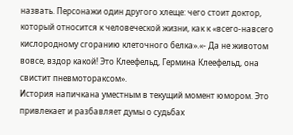назвать. Персонажи один другого хлеще: чего стоит доктор, который относится к человеческой жизни, как к «всего-навсего кислородному сгоранию клеточного белка».«- Да не животом вовсе, вздор какой! Это Клеефельд, Гермина Клеефельд, она свистит пневмотораксом».
История напичкана уместным в текущий момент юмором. Это привлекает и разбавляет думы о судьбах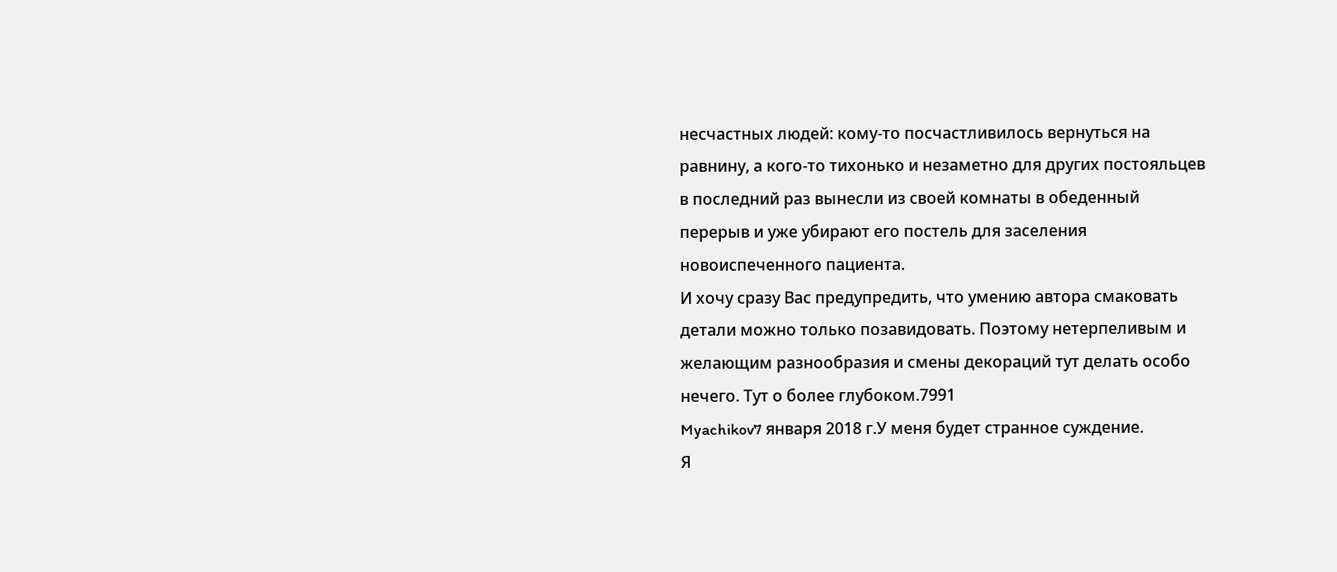несчастных людей: кому-то посчастливилось вернуться на равнину, а кого-то тихонько и незаметно для других постояльцев в последний раз вынесли из своей комнаты в обеденный перерыв и уже убирают его постель для заселения новоиспеченного пациента.
И хочу сразу Вас предупредить, что умению автора смаковать детали можно только позавидовать. Поэтому нетерпеливым и желающим разнообразия и смены декораций тут делать особо нечего. Тут о более глубоком.7991
Myachikov7 января 2018 г.У меня будет странное суждение.
Я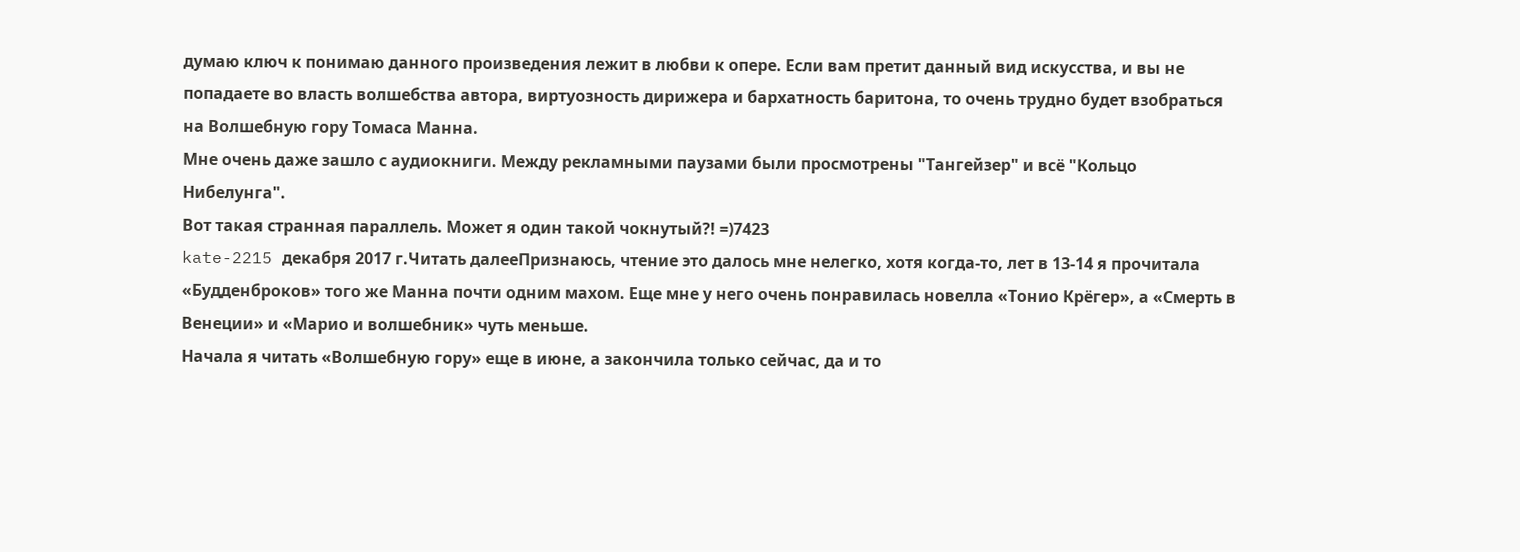думаю ключ к понимаю данного произведения лежит в любви к опере. Если вам претит данный вид искусства, и вы не попадаете во власть волшебства автора, виртуозность дирижера и бархатность баритона, то очень трудно будет взобраться на Волшебную гору Томаса Манна.
Мне очень даже зашло с аудиокниги. Между рекламными паузами были просмотрены "Тангейзер" и всё "Кольцо Нибелунга".
Вот такая странная параллель. Может я один такой чокнутый?! =)7423
kate-2215 декабря 2017 г.Читать далееПризнаюсь, чтение это далось мне нелегко, хотя когда-то, лет в 13-14 я прочитала «Будденброков» того же Манна почти одним махом. Еще мне у него очень понравилась новелла «Тонио Крёгер», а «Смерть в Венеции» и «Марио и волшебник» чуть меньше.
Начала я читать «Волшебную гору» еще в июне, а закончила только сейчас, да и то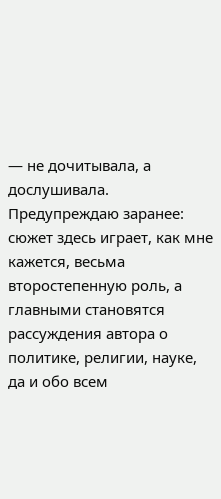— не дочитывала, а дослушивала. Предупреждаю заранее: сюжет здесь играет, как мне кажется, весьма второстепенную роль, а главными становятся рассуждения автора о политике, религии, науке, да и обо всем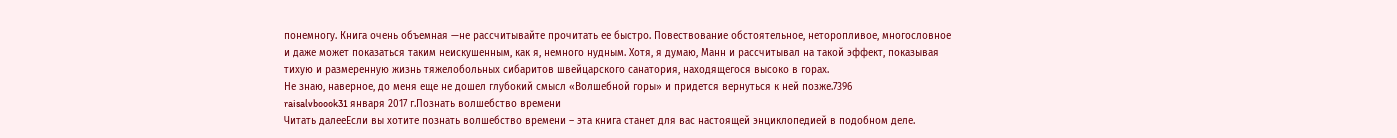понемногу. Книга очень объемная —не рассчитывайте прочитать ее быстро. Повествование обстоятельное, неторопливое, многословное и даже может показаться таким неискушенным, как я, немного нудным. Хотя, я думаю, Манн и рассчитывал на такой эффект, показывая тихую и размеренную жизнь тяжелобольных сибаритов швейцарского санатория, находящегося высоко в горах.
Не знаю, наверное, до меня еще не дошел глубокий смысл «Волшебной горы» и придется вернуться к ней позже.7396
raisalvboook31 января 2017 г.Познать волшебство времени
Читать далееЕсли вы хотите познать волшебство времени – эта книга станет для вас настоящей энциклопедией в подобном деле.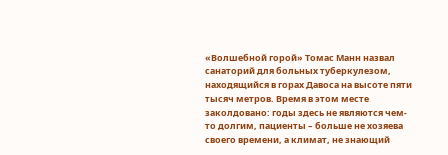«Волшебной горой» Томас Манн назвал санаторий для больных туберкулезом, находящийся в горах Давоса на высоте пяти тысяч метров. Время в этом месте заколдовано: годы здесь не являются чем-то долгим, пациенты – больше не хозяева своего времени, а климат, не знающий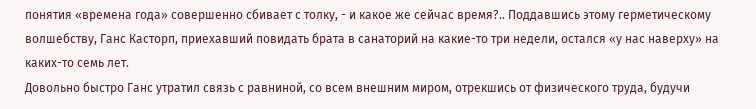понятия «времена года» совершенно сбивает с толку, - и какое же сейчас время?.. Поддавшись этому герметическому волшебству, Ганс Касторп, приехавший повидать брата в санаторий на какие-то три недели, остался «у нас наверху» на каких-то семь лет.
Довольно быстро Ганс утратил связь с равниной, со всем внешним миром, отрекшись от физического труда, будучи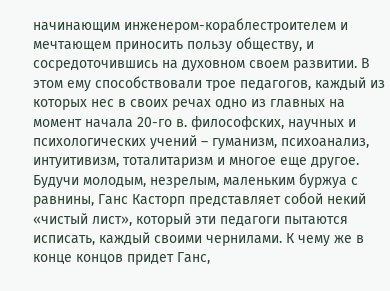начинающим инженером-кораблестроителем и мечтающем приносить пользу обществу, и сосредоточившись на духовном своем развитии. В этом ему способствовали трое педагогов, каждый из которых нес в своих речах одно из главных на момент начала 20-го в. философских, научных и психологических учений – гуманизм, психоанализ, интуитивизм, тоталитаризм и многое еще другое. Будучи молодым, незрелым, маленьким буржуа с равнины, Ганс Касторп представляет собой некий «чистый лист», который эти педагоги пытаются исписать, каждый своими чернилами. К чему же в конце концов придет Ганс,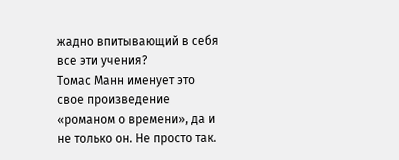жадно впитывающий в себя все эти учения?
Томас Манн именует это свое произведение «романом о времени», да и не только он. Не просто так.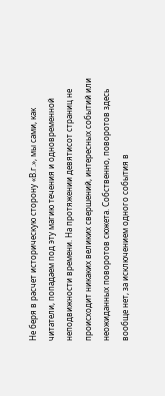Не беря в расчет историческую сторону «В.г.», мы сами, как читатели, попадаем под эту магию течения и одновременной неподвижности времени. На протяжении девятисот страниц не происходит никаких великих свершений, интересных событий или неожиданных поворотов сюжета. Собственно, поворотов здесь вообще нет, за исключением одного события в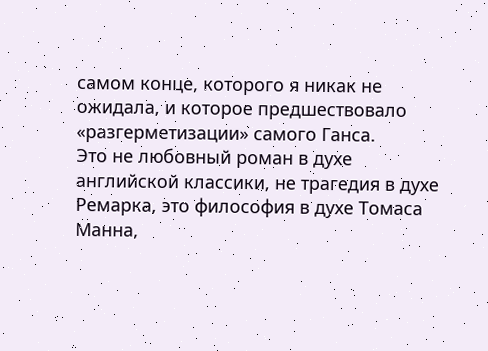самом конце, которого я никак не ожидала, и которое предшествовало «разгерметизации» самого Ганса.
Это не любовный роман в духе английской классики, не трагедия в духе Ремарка, это философия в духе Томаса Манна,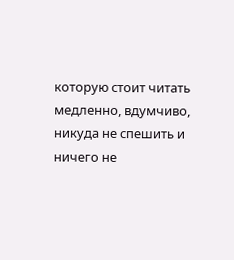которую стоит читать медленно, вдумчиво, никуда не спешить и ничего не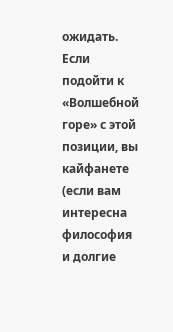ожидать. Если подойти к «Волшебной горе» с этой позиции, вы кайфанете (если вам интересна философия и долгие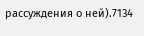рассуждения о ней).7134